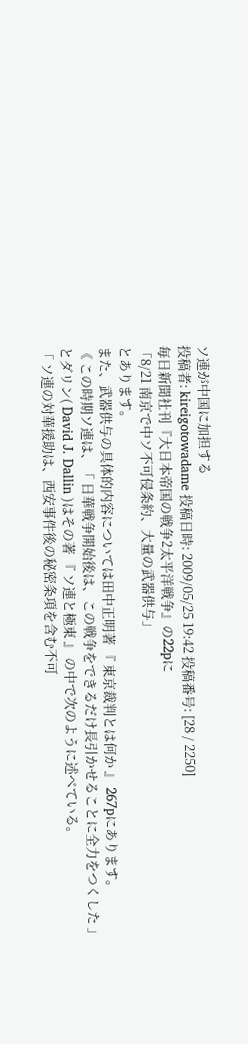ソ連が中国に加担する
投稿者: kireigotowadame 投稿日時: 2009/05/25 19:42 投稿番号: [28 / 2250]
毎日新聞社刊『大日本帝国の戦争2太平洋戦争』の22pに
「8/21 南京で中ソ不可侵条約、大量の武器供与」
とあります。
また、武器供与の具体的内容については田中正明著 『 東京裁判とは何か 』 267pにあります。
《 この時期ソ連は、「 日華戦争開始後は、この戦争をできるだけ長引かせることに全力をつくした 」
とダリン( David J. Dallin )はその著 『 ソ連と極東 』 の中で次のように述べている。
「 ソ連の対華援助は、西安事件後の秘密条項を含む不可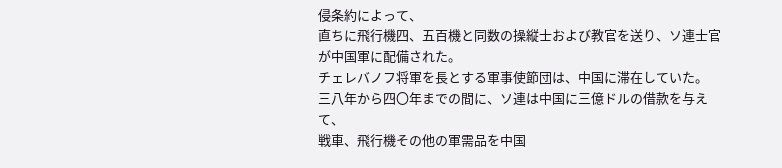侵条約によって、
直ちに飛行機四、五百機と同数の操縦士および教官を送り、ソ連士官が中国軍に配備された。
チェレバノフ将軍を長とする軍事使節団は、中国に滞在していた。
三八年から四〇年までの間に、ソ連は中国に三億ドルの借款を与えて、
戦車、飛行機その他の軍需品を中国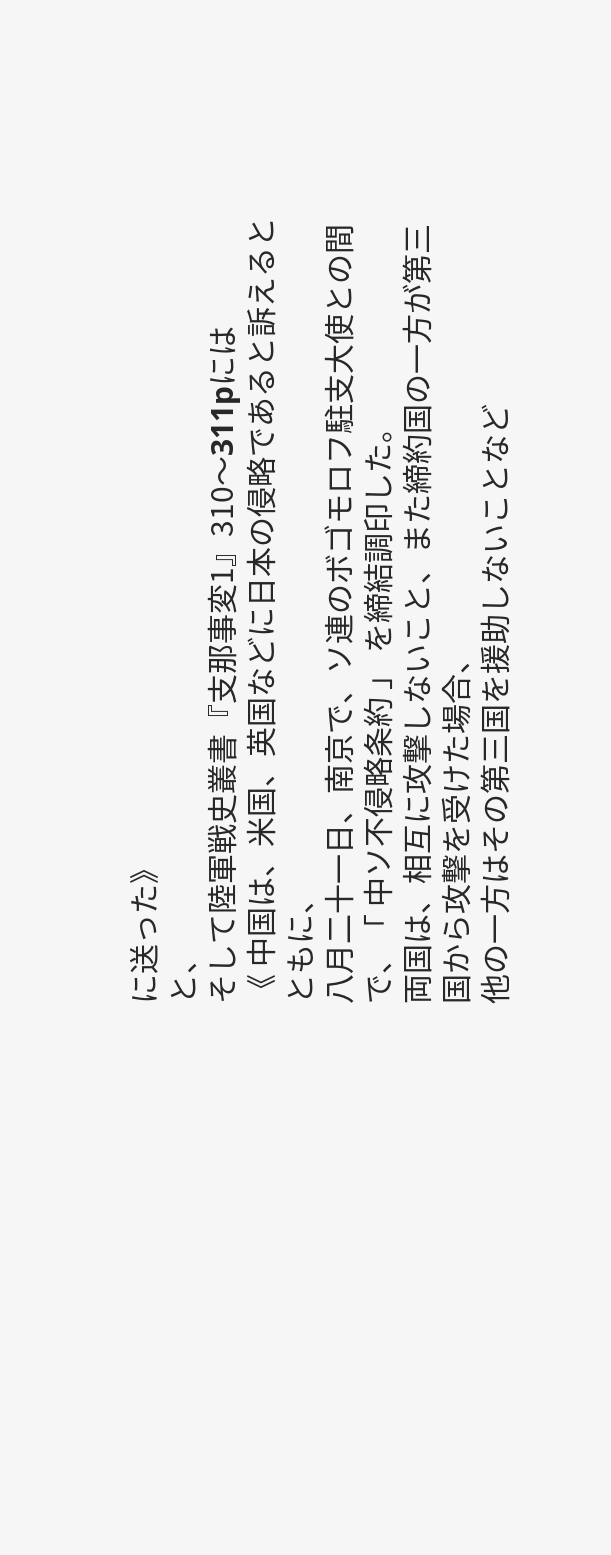に送った》
と、
そして陸軍戦史叢書『支那事変1』310〜311pには
《 中国は、米国、英国などに日本の侵略であると訴えるとともに、
八月二十一日、南京で、ソ連のボゴモロフ駐支大使との間で、「 中ソ不侵略条約 」 を締結調印した。
両国は、相互に攻撃しないこと、また締約国の一方が第三国から攻撃を受けた場合、
他の一方はその第三国を援助しないことなど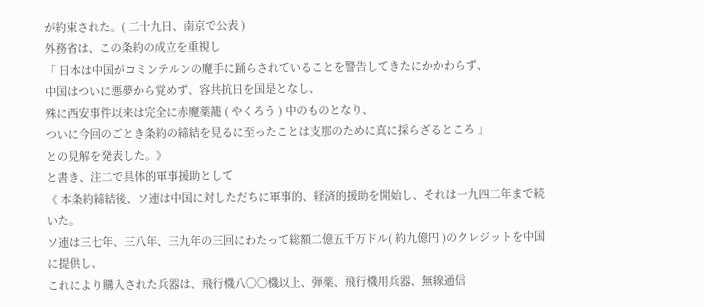が約束された。( 二十九日、南京で公表 )
外務省は、この条約の成立を重視し
「 日本は中国がコミンテルンの魔手に踊らされていることを警告してきたにかかわらず、
中国はついに悪夢から覚めず、容共抗日を国是となし、
殊に西安事件以来は完全に赤魔薬籠 ( やくろう ) 中のものとなり、
ついに今回のごとき条約の締結を見るに至ったことは支那のために真に採らざるところ 」
との見解を発表した。》
と書き、注二で具体的軍事援助として
《 本条約締結後、ソ連は中国に対しただちに軍事的、経済的援助を開始し、それは一九四二年まで続いた。
ソ連は三七年、三八年、三九年の三回にわたって総額二億五千万ドル( 約九億円 )のクレジットを中国に提供し、
これにより購入された兵器は、飛行機八〇〇機以上、弾薬、飛行機用兵器、無線通信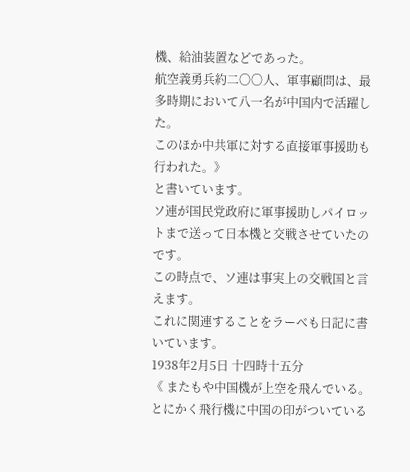機、給油装置などであった。
航空義勇兵約二〇〇人、軍事顧問は、最多時期において八一名が中国内で活躍した。
このほか中共軍に対する直接軍事援助も行われた。》
と書いています。
ソ連が国民党政府に軍事援助しパイロットまで送って日本機と交戦させていたのです。
この時点で、ソ連は事実上の交戦国と言えます。
これに関連することをラーベも日記に書いています。
1938年2月5日 十四時十五分
《 またもや中国機が上空を飛んでいる。
とにかく飛行機に中国の印がついている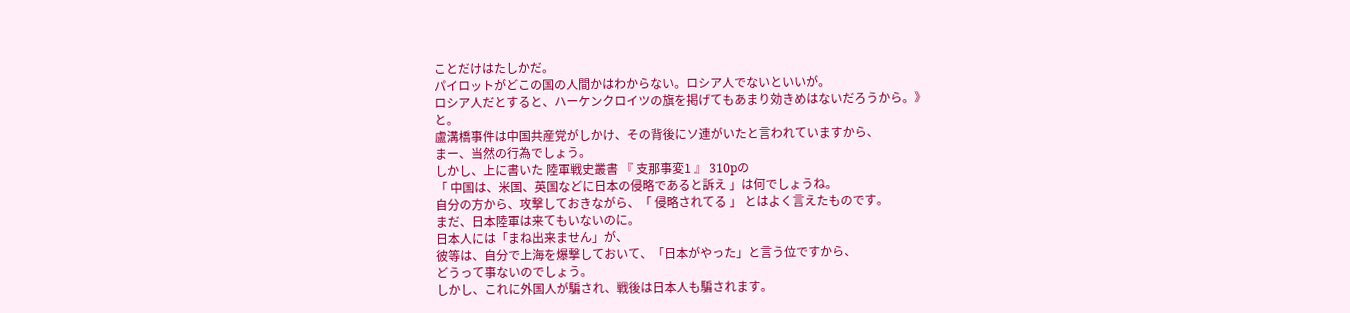ことだけはたしかだ。
パイロットがどこの国の人間かはわからない。ロシア人でないといいが。
ロシア人だとすると、ハーケンクロイツの旗を掲げてもあまり効きめはないだろうから。》
と。
盧溝橋事件は中国共産党がしかけ、その背後にソ連がいたと言われていますから、
まー、当然の行為でしょう。
しかし、上に書いた 陸軍戦史叢書 『 支那事変1 』 310pの
「 中国は、米国、英国などに日本の侵略であると訴え 」は何でしょうね。
自分の方から、攻撃しておきながら、「 侵略されてる 」 とはよく言えたものです。
まだ、日本陸軍は来てもいないのに。
日本人には「まね出来ません」が、
彼等は、自分で上海を爆撃しておいて、「日本がやった」と言う位ですから、
どうって事ないのでしょう。
しかし、これに外国人が騙され、戦後は日本人も騙されます。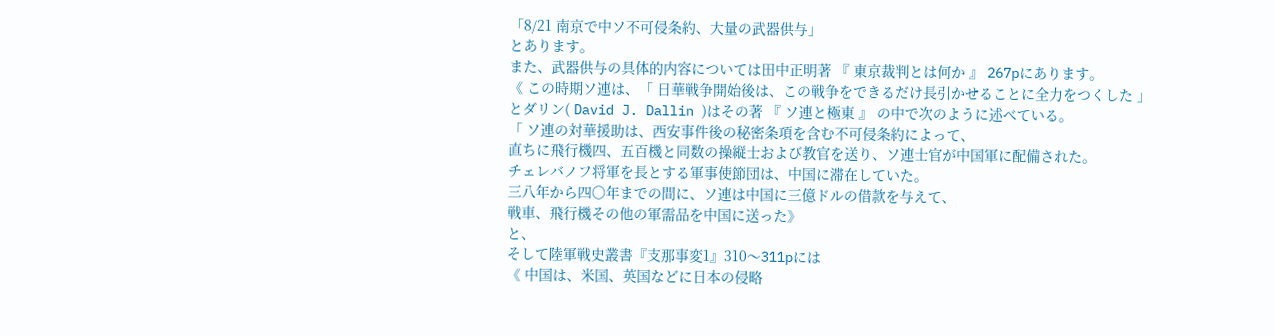「8/21 南京で中ソ不可侵条約、大量の武器供与」
とあります。
また、武器供与の具体的内容については田中正明著 『 東京裁判とは何か 』 267pにあります。
《 この時期ソ連は、「 日華戦争開始後は、この戦争をできるだけ長引かせることに全力をつくした 」
とダリン( David J. Dallin )はその著 『 ソ連と極東 』 の中で次のように述べている。
「 ソ連の対華援助は、西安事件後の秘密条項を含む不可侵条約によって、
直ちに飛行機四、五百機と同数の操縦士および教官を送り、ソ連士官が中国軍に配備された。
チェレバノフ将軍を長とする軍事使節団は、中国に滞在していた。
三八年から四〇年までの間に、ソ連は中国に三億ドルの借款を与えて、
戦車、飛行機その他の軍需品を中国に送った》
と、
そして陸軍戦史叢書『支那事変1』310〜311pには
《 中国は、米国、英国などに日本の侵略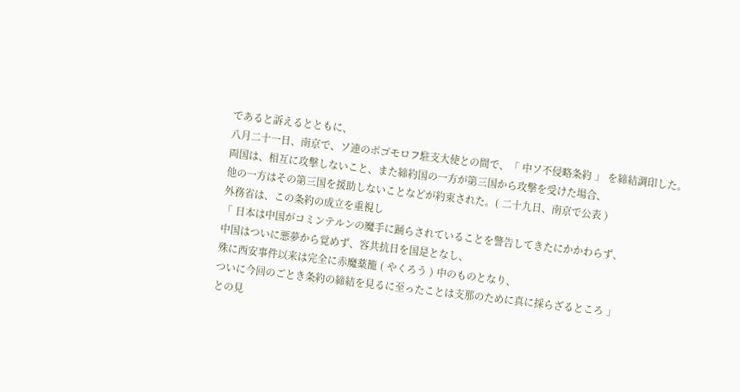であると訴えるとともに、
八月二十一日、南京で、ソ連のボゴモロフ駐支大使との間で、「 中ソ不侵略条約 」 を締結調印した。
両国は、相互に攻撃しないこと、また締約国の一方が第三国から攻撃を受けた場合、
他の一方はその第三国を援助しないことなどが約束された。( 二十九日、南京で公表 )
外務省は、この条約の成立を重視し
「 日本は中国がコミンテルンの魔手に踊らされていることを警告してきたにかかわらず、
中国はついに悪夢から覚めず、容共抗日を国是となし、
殊に西安事件以来は完全に赤魔薬籠 ( やくろう ) 中のものとなり、
ついに今回のごとき条約の締結を見るに至ったことは支那のために真に採らざるところ 」
との見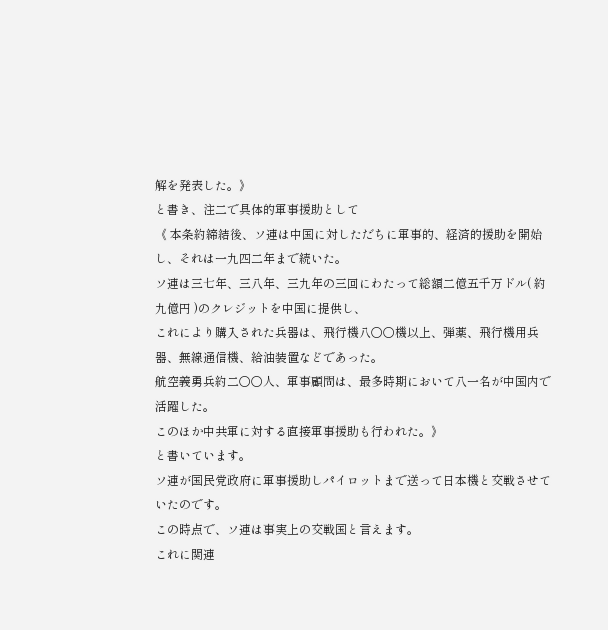解を発表した。》
と書き、注二で具体的軍事援助として
《 本条約締結後、ソ連は中国に対しただちに軍事的、経済的援助を開始し、それは一九四二年まで続いた。
ソ連は三七年、三八年、三九年の三回にわたって総額二億五千万ドル( 約九億円 )のクレジットを中国に提供し、
これにより購入された兵器は、飛行機八〇〇機以上、弾薬、飛行機用兵器、無線通信機、給油装置などであった。
航空義勇兵約二〇〇人、軍事顧問は、最多時期において八一名が中国内で活躍した。
このほか中共軍に対する直接軍事援助も行われた。》
と書いています。
ソ連が国民党政府に軍事援助しパイロットまで送って日本機と交戦させていたのです。
この時点で、ソ連は事実上の交戦国と言えます。
これに関連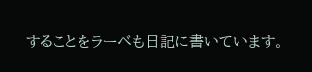することをラーベも日記に書いています。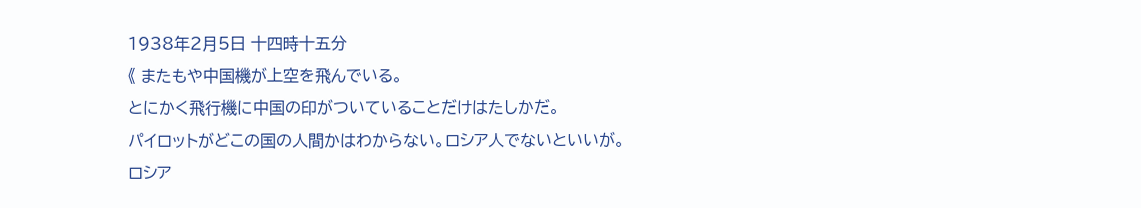1938年2月5日 十四時十五分
《 またもや中国機が上空を飛んでいる。
とにかく飛行機に中国の印がついていることだけはたしかだ。
パイロットがどこの国の人間かはわからない。ロシア人でないといいが。
ロシア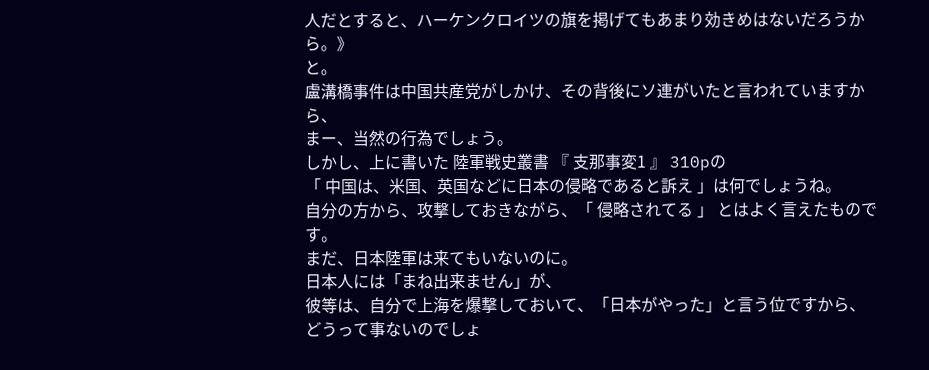人だとすると、ハーケンクロイツの旗を掲げてもあまり効きめはないだろうから。》
と。
盧溝橋事件は中国共産党がしかけ、その背後にソ連がいたと言われていますから、
まー、当然の行為でしょう。
しかし、上に書いた 陸軍戦史叢書 『 支那事変1 』 310pの
「 中国は、米国、英国などに日本の侵略であると訴え 」は何でしょうね。
自分の方から、攻撃しておきながら、「 侵略されてる 」 とはよく言えたものです。
まだ、日本陸軍は来てもいないのに。
日本人には「まね出来ません」が、
彼等は、自分で上海を爆撃しておいて、「日本がやった」と言う位ですから、
どうって事ないのでしょ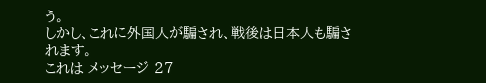う。
しかし、これに外国人が騙され、戦後は日本人も騙されます。
これは メッセージ 27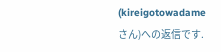(kireigotowadame さん)への返信です.